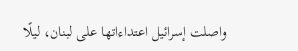واصلت إسرائيل اعتداءاتها على لبنان، ليلًا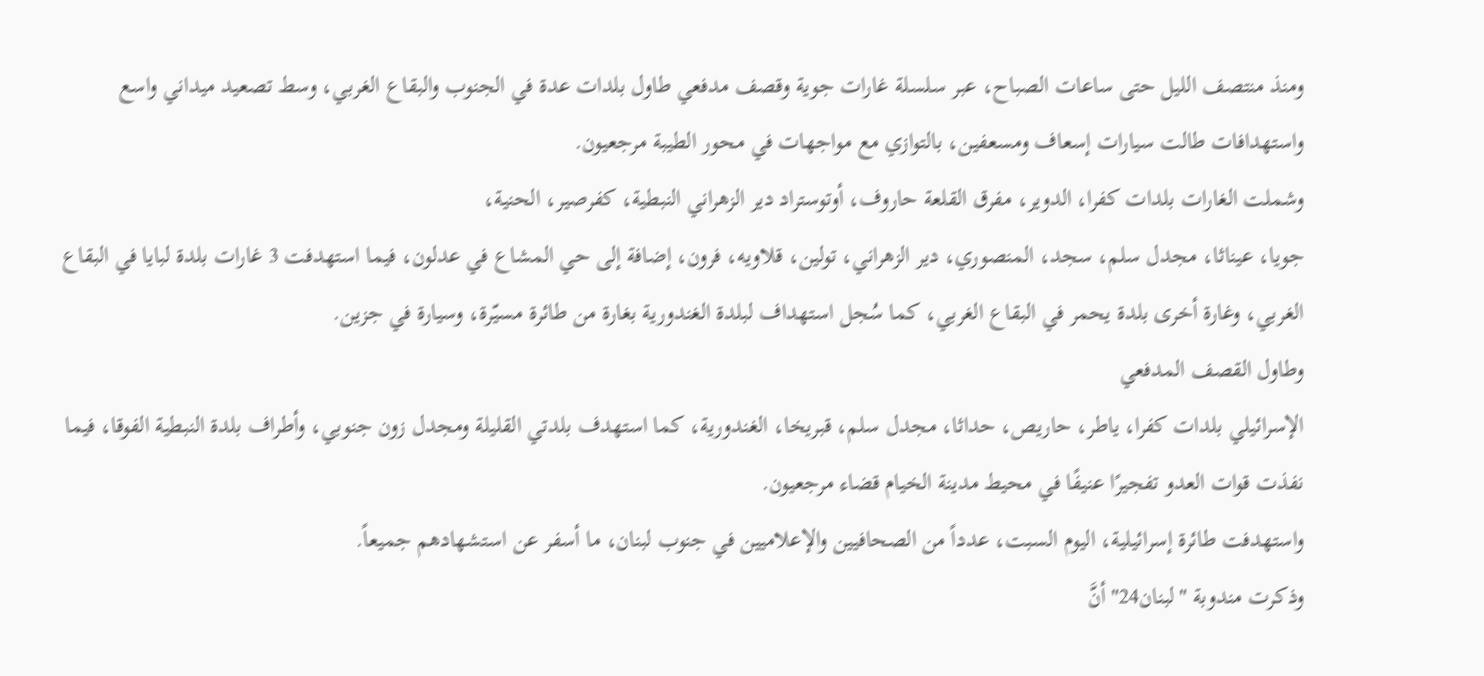ومنذ منتصف الليل حتى ساعات الصباح، عبر سلسلة غارات جوية وقصف مدفعي طاول بلدات عدة في الجنوب والبقاع الغربي، وسط تصعيد ميداني واسع واستهدافات طالت سيارات إسعاف ومسعفين، بالتوازي مع مواجهات في محور الطيبة مرجعيون.
وشملت الغارات بلدات كفرا، الدوير، مفرق القلعة حاروف، أوتوستراد دير الزهراني النبطية، كفرصير، الحنية،
جويا، عيناثا، مجدل سلم، سجد، المنصوري، دير الزهراني، تولين، قلاويه، فرون، إضافة إلى حي المشاع في عدلون، فيما استهدفت 3 غارات بلدة لبايا في البقاع الغربي، وغارة أخرى بلدة يحمر في البقاع الغربي، كما سُجل استهداف لبلدة الغندورية بغارة من طائرة مسيّرة، وسيارة في جزين.
وطاول القصف المدفعي
الإسرائيلي بلدات كفرا، ياطر، حاريص، حداثا، مجدل سلم، قبريخا، الغندورية، كما استهدف بلدتي القليلة ومجدل زون جنوبي، وأطراف بلدة النبطية الفوقا، فيما نفذت قوات العدو تفجيرًا عنيفًا في محيط مدينة الخيام قضاء مرجعيون.
واستهدفت طائرة إسرائيلية، اليوم السبت، عدداً من الصحافيين والإعلاميين في جنوب لبنان، ما أسفر عن استشهادهم جميعاً.
وذكرت مندوبة "لبنان24" أنَّ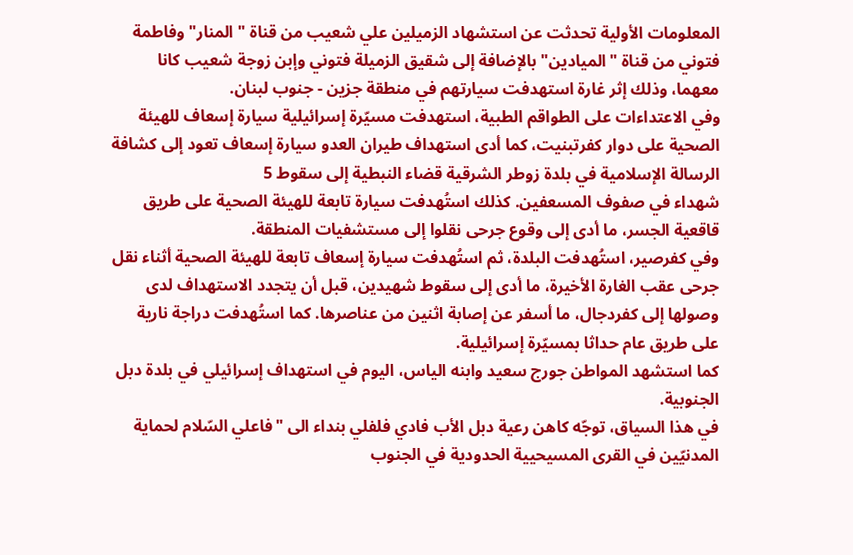المعلومات الأولية تحدثت عن استشهاد الزميلين علي شعيب من قناة "المنار" وفاطمة فتوني من قناة "الميادين" بالإضافة إلى شقيق الزميلة فتوني وإبن زوجة شعيب كانا معهما، وذلك إثر غارة استهدفت سيارتهم في منطقة جزين - جنوب لبنان.
وفي الاعتداءات على الطواقم الطبية، استهدفت مسيّرة إسرائيلية سيارة إسعاف للهيئة الصحية على دوار كفرتبنيت، كما أدى استهداف طيران العدو سيارة إسعاف تعود إلى كشافة الرسالة الإسلامية في بلدة زوطر الشرقية قضاء النبطية إلى سقوط 5
شهداء في صفوف المسعفين. كذلك استُهدفت سيارة تابعة للهيئة الصحية على طريق قاقعية الجسر، ما أدى إلى وقوع جرحى نقلوا إلى مستشفيات المنطقة.
وفي كفرصير، استُهدفت البلدة، ثم استُهدفت سيارة إسعاف تابعة للهيئة الصحية أثناء نقل جرحى عقب الغارة الأخيرة، ما أدى إلى سقوط شهيدين، قبل أن يتجدد الاستهداف لدى وصولها إلى كفردجال، ما أسفر عن إصابة اثنين من عناصرها. كما استُهدفت دراجة نارية على طريق عام حداثا بمسيّرة إسرائيلية.
كما استشهد المواطن جورج سعيد وابنه الياس، اليوم في استهداف إسرائيلي في بلدة دبل الجنوبية.
في هذا السياق، توجّه كاهن رعية دبل الأب فادي فلفلي بنداء الى "فاعلي السّلام لحماية المدنيّين في القرى المسيحيية الحدودية في الجنوب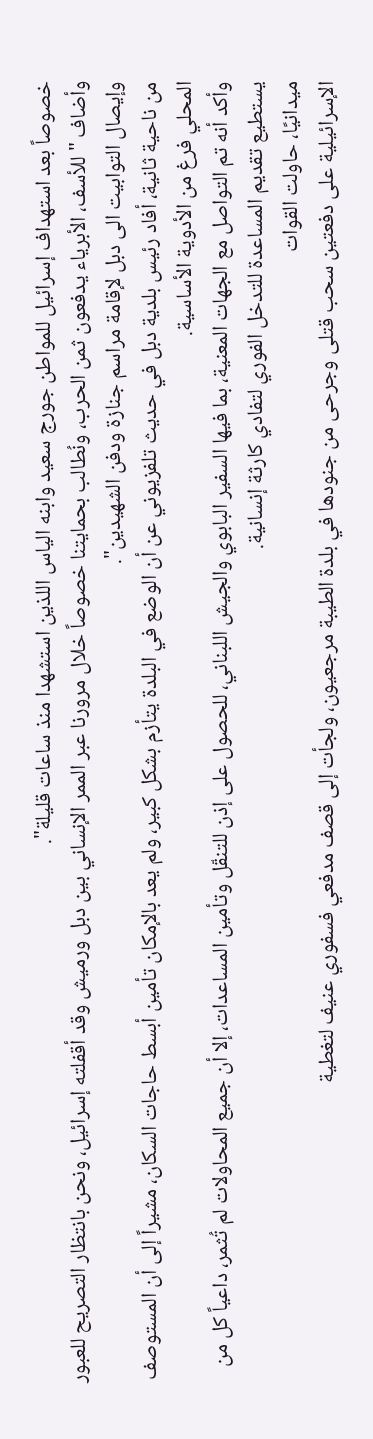خصوصاً بعد استهداف إسرائيل للمواطن جورج سعيد وابنه الياس اللذين استشهدا منذ ساعات قليلة".
وأضاف "للأسف، الأبرياء يدفعون ثمن الحرب، ونُطالب بحمايتنا خصوصاً خلال مرورنا عبر الممر الإنساني بين دبل ورميش وقد أقفلته إسرائيل، ونحن بانتظار التصريح للعبور وإيصال التوابيت الى دبل لإقامة مراسم جنازة ودفن الشهيدين".
من ناحية ثانية، أفاد رئيس بلدية دبل في حديث تلفزيوني عن أن الوضع في البلدة يتأزم بشكل كبير، ولم يعد بالإمكان تأمين أبسط حاجات السكان، مشيراً إلى أن المستوصف المحلي فرغ من الأدوية الأساسية.
وأكد أنه تم التواصل مع الجهات المعنية، بما فيها السفير البابوي والجيش اللبناني، للحصول على إذن للتنقّل وتأمين المساعدات، إلا أن جميع المحاولات لم تُثمر، داعياً كل من يستطيع تقديم المساعدة للتدخل الفوري لتفادي كارثة إنسانية.
ميدانيًا، حاولت القوات
الإسرائيلية على دفعتين سحب قتلى وجرحى من جنودها في بلدة الطيبة مرجعيون، ولجأت إلى قصف مدفعي فسفوري عنيف لتغطية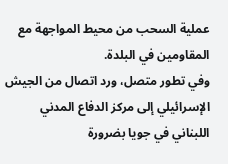عملية السحب من محيط المواجهة مع المقاومين في البلدة.
وفي تطور متصل، ورد اتصال من الجيش الإسرائيلي إلى مركز الدفاع المدني اللبناني في جويا بضرورة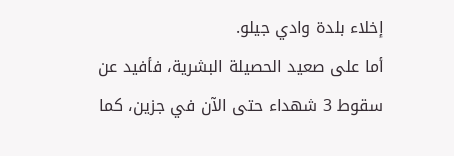إخلاء بلدة وادي جيلو.
أما على صعيد الحصيلة البشرية، فأفيد عن سقوط 3 شهداء حتى الآن في جزين، كما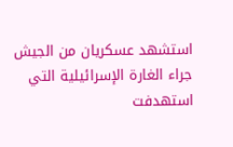استشهد عسكريان من الجيش جراء الغارة الإسرائيلية التي استهدفت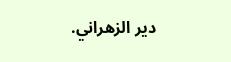دير الزهراني.